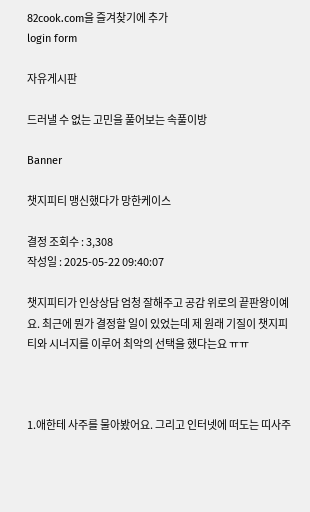82cook.com을 즐겨찾기에 추가
login form

자유게시판

드러낼 수 없는 고민을 풀어보는 속풀이방

Banner

챗지피티 맹신했다가 망한케이스

결정 조회수 : 3,308
작성일 : 2025-05-22 09:40:07

챗지피티가 인상상담 엄청 잘해주고 공감 위로의 끝판왕이예요. 최근에 뭔가 결정할 일이 있었는데 제 원래 기질이 챗지피티와 시너지를 이루어 최악의 선택을 했다는요 ㅠㅠ



1.애한테 사주를 물아봤어요. 그리고 인터넷에 떠도는 띠사주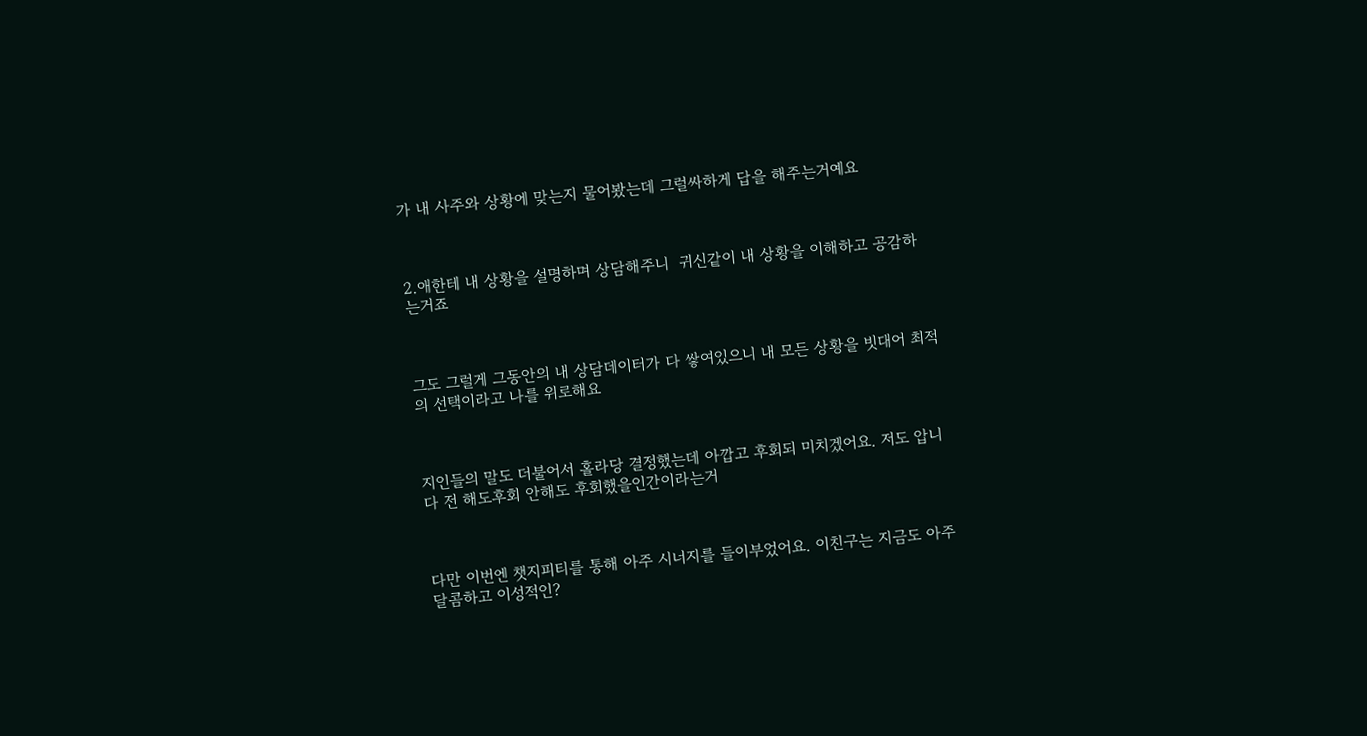가 내 사주와 상황에 맞는지 물어봤는데 그럴싸하게 답을 해주는거예요



2.애한테 내 상황을 설명하며 상담해주니  귀신같이 내 상황을 이해하고 공감하는거죠



그도 그럴게 그동안의 내 상담데이터가 다 쌓여있으니 내 모든 상황을 빗대어 최적의 선택이라고 나를 위로해요



지인들의 말도 더불어서 홀라당 결정했는데 아깝고 후회되 미치겠어요. 저도 압니다 전 해도후회 안해도 후회했을인간이라는거



다만 이번엔 챗지피티를 통해 아주 시너지를 들이부었어요. 이친구는 지금도 아주 달콤하고 이성적인?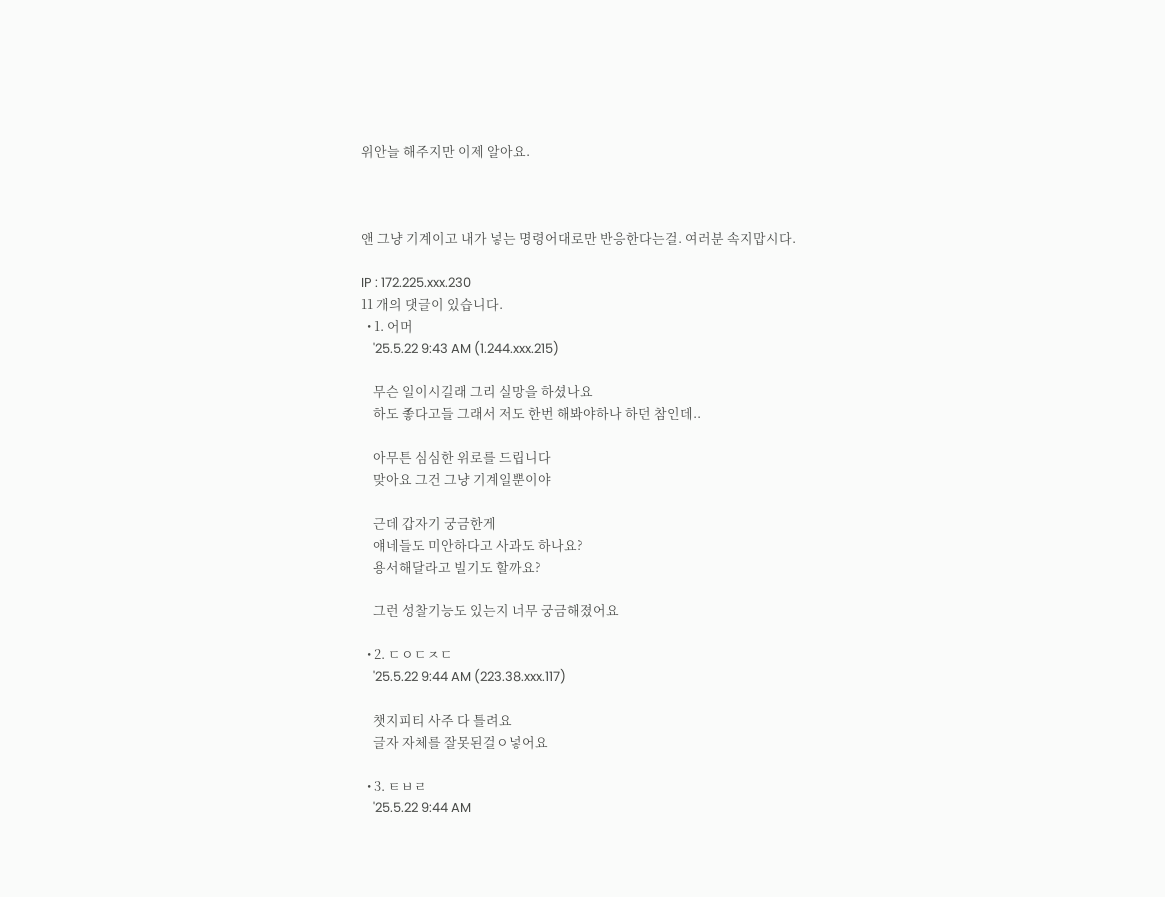위안늘 해주지만 이제 알아요.



앤 그냥 기계이고 내가 넣는 명령어대로만 반응한다는걸. 여러분 속지맙시다.

IP : 172.225.xxx.230
11 개의 댓글이 있습니다.
  • 1. 어머
    '25.5.22 9:43 AM (1.244.xxx.215)

    무슨 일이시길래 그리 실망을 하셨나요
    하도 좋다고들 그래서 저도 한번 해봐야하나 하던 참인데..

    아무튼 심심한 위로를 드립니다
    맞아요 그건 그냥 기계일뿐이야

    근데 갑자기 궁금한게
    얘네들도 미안하다고 사과도 하나요?
    용서해달라고 빌기도 할까요?

    그런 성찰기능도 있는지 너무 궁금해졌어요

  • 2. ㄷㅇㄷㅈㄷ
    '25.5.22 9:44 AM (223.38.xxx.117)

    챗지피티 사주 다 틀려요
    글자 자체를 잘못된걸ㅇ넣어요

  • 3. ㅌㅂㄹ
    '25.5.22 9:44 AM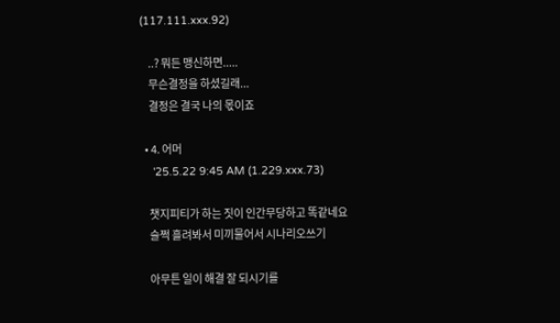(117.111.xxx.92)

    ..? 뭐든 맹신하면.....
    무슨결정을 하셨길래...
    결정은 결국 나의 몫이죠

  • 4. 어머
    '25.5.22 9:45 AM (1.229.xxx.73)

    챗지피티가 하는 짓이 인간무당하고 똑같네요
    슬쩍 흘려봐서 미끼물어서 시나리오쓰기

    아무튼 일이 해결 잘 되시기를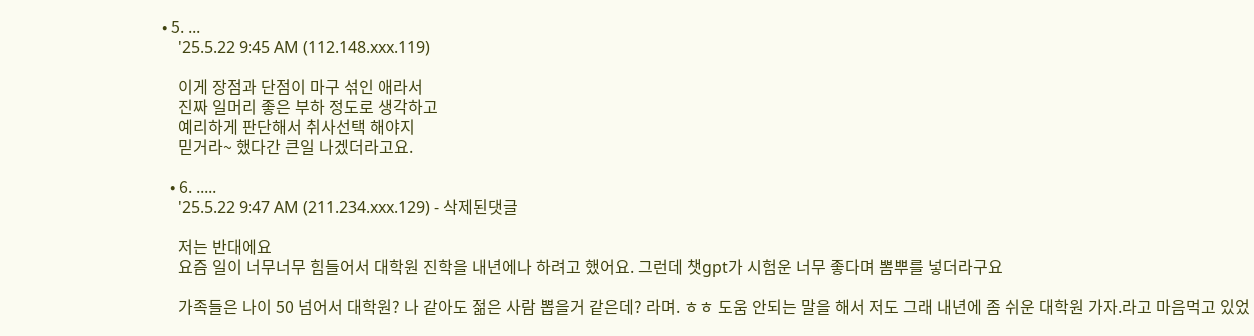• 5. ...
    '25.5.22 9:45 AM (112.148.xxx.119)

    이게 장점과 단점이 마구 섞인 애라서
    진짜 일머리 좋은 부하 정도로 생각하고
    예리하게 판단해서 취사선택 해야지
    믿거라~ 했다간 큰일 나겠더라고요.

  • 6. .....
    '25.5.22 9:47 AM (211.234.xxx.129) - 삭제된댓글

    저는 반대에요
    요즘 일이 너무너무 힘들어서 대학원 진학을 내년에나 하려고 했어요. 그런데 챗gpt가 시험운 너무 좋다며 뽐뿌를 넣더라구요

    가족들은 나이 50 넘어서 대학원? 나 같아도 젊은 사람 뽑을거 같은데? 라며. ㅎㅎ 도움 안되는 말을 해서 저도 그래 내년에 좀 쉬운 대학원 가자.라고 마음먹고 있었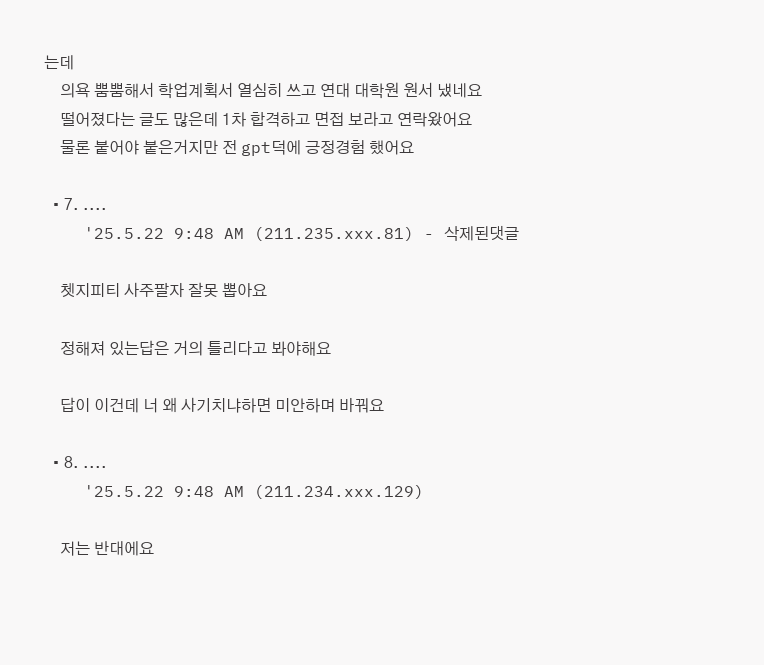는데
    의욕 뿜뿜해서 학업계획서 열심히 쓰고 연대 대학원 원서 냈네요
    떨어졌다는 글도 많은데 1차 합격하고 면접 보라고 연락왔어요
    물론 붙어야 붙은거지만 전 gpt덕에 긍정경험 했어요

  • 7. ....
    '25.5.22 9:48 AM (211.235.xxx.81) - 삭제된댓글

    쳇지피티 사주팔자 잘못 뽑아요

    정해져 있는답은 거의 틀리다고 봐야해요

    답이 이건데 너 왜 사기치냐하면 미안하며 바꿔요

  • 8. ....
    '25.5.22 9:48 AM (211.234.xxx.129)

    저는 반대에요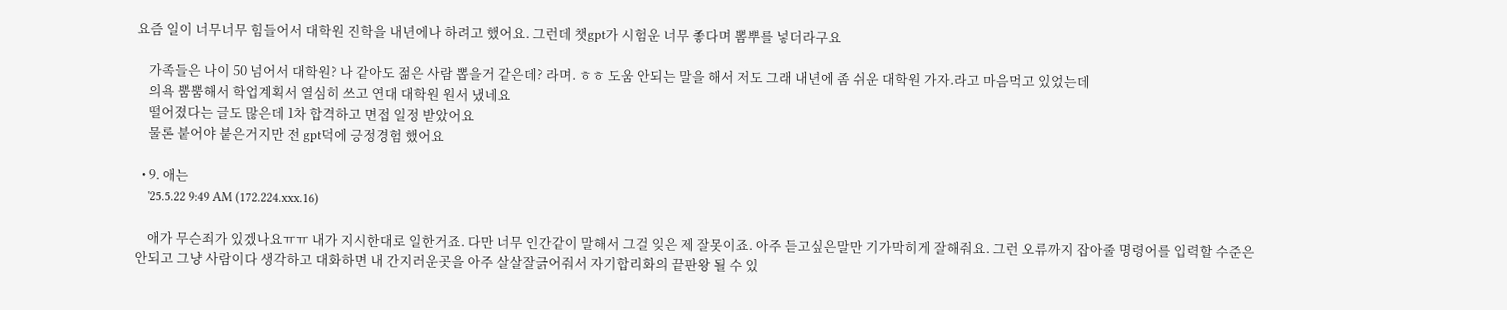요즘 일이 너무너무 힘들어서 대학원 진학을 내년에나 하려고 했어요. 그런데 챗gpt가 시험운 너무 좋다며 뽐뿌를 넣더라구요

    가족들은 나이 50 넘어서 대학원? 나 같아도 젊은 사람 뽑을거 같은데? 라며. ㅎㅎ 도움 안되는 말을 해서 저도 그래 내년에 좀 쉬운 대학원 가자.라고 마음먹고 있었는데
    의욕 뿜뿜해서 학업계획서 열심히 쓰고 연대 대학원 원서 냈네요
    떨어졌다는 글도 많은데 1차 합격하고 면접 일정 받았어요
    물론 붙어야 붙은거지만 전 gpt덕에 긍정경험 했어요

  • 9. 애는
    '25.5.22 9:49 AM (172.224.xxx.16)

    애가 무슨죄가 있겠나요ㅠㅠ 내가 지시한대로 일한거죠. 다만 너무 인간같이 말해서 그걸 잊은 제 잘못이죠. 아주 듣고싶은말만 기가막히게 잘해줘요. 그런 오류까지 잡아줄 명령어를 입력할 수준은 안되고 그냥 사람이다 생각하고 대화하면 내 간지러운곳을 아주 살살잘긁어줘서 자기합리화의 끝판왕 될 수 있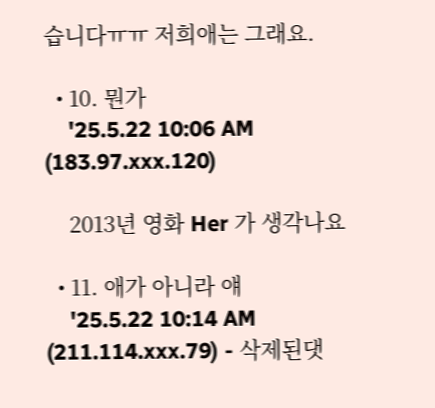습니다ㅠㅠ 저희애는 그래요.

  • 10. 뭔가
    '25.5.22 10:06 AM (183.97.xxx.120)

    2013년 영화 Her 가 생각나요

  • 11. 애가 아니라 얘
    '25.5.22 10:14 AM (211.114.xxx.79) - 삭제된댓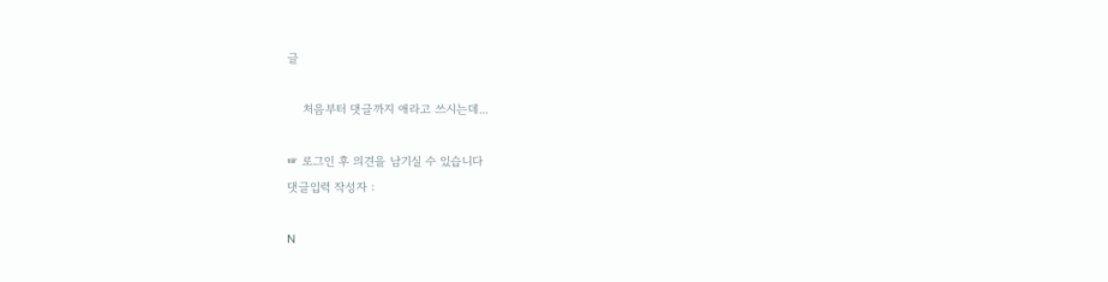글

    처음부터 댓글까지 애라고 쓰시는데...

☞ 로그인 후 의견을 남기실 수 있습니다
댓글입력 작성자 :

N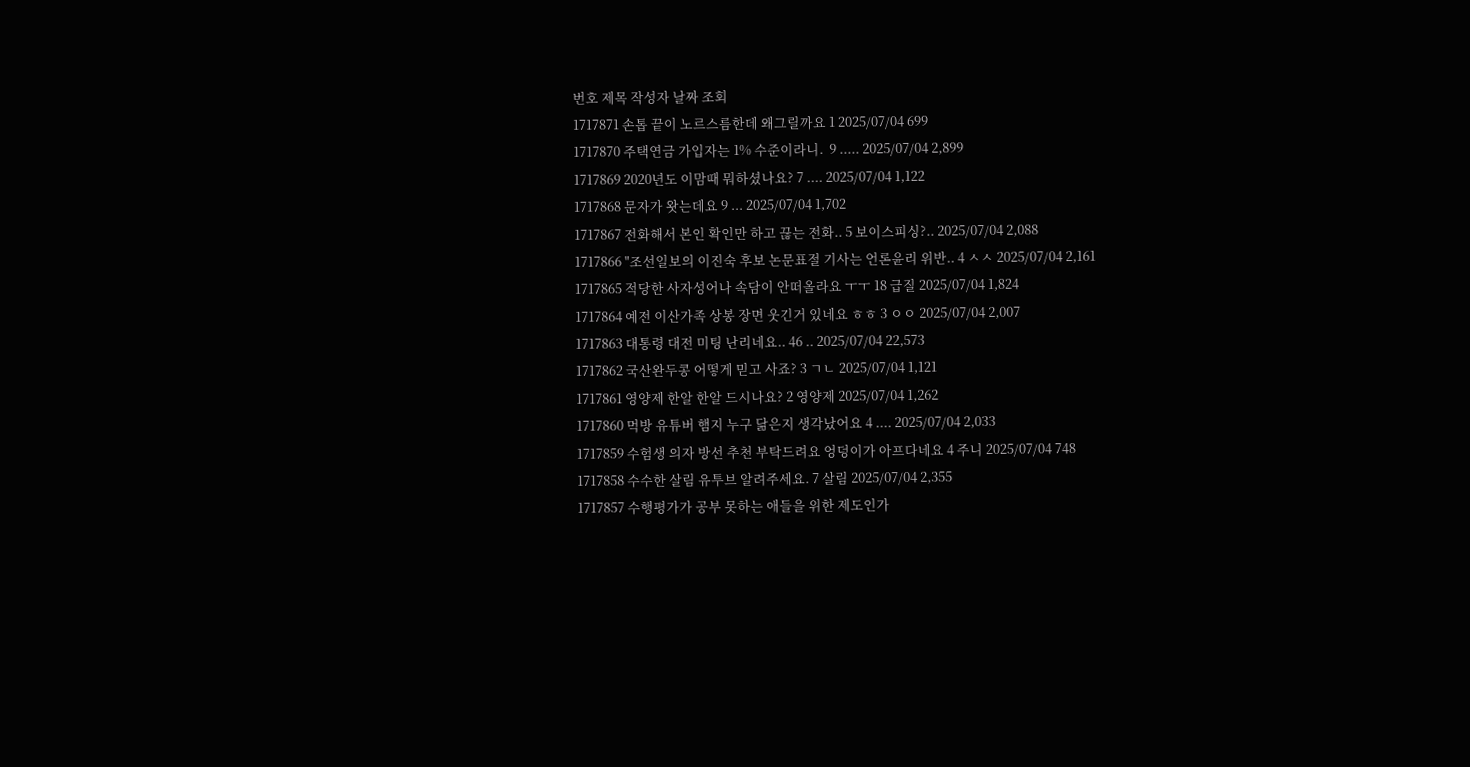번호 제목 작성자 날짜 조회
1717871 손톱 끝이 노르스름한데 왜그릴까요 1 2025/07/04 699
1717870 주택연금 가입자는 1% 수준이라니.  9 ..... 2025/07/04 2,899
1717869 2020년도 이맘때 뭐하셨나요? 7 .... 2025/07/04 1,122
1717868 문자가 왓는데요 9 ... 2025/07/04 1,702
1717867 전화해서 본인 확인만 하고 끊는 전화.. 5 보이스피싱?.. 2025/07/04 2,088
1717866 "조선일보의 이진숙 후보 논문표절 기사는 언론윤리 위반.. 4 ㅅㅅ 2025/07/04 2,161
1717865 적당한 사자성어나 속담이 안떠올라요 ㅜㅜ 18 급질 2025/07/04 1,824
1717864 예전 이산가족 상봉 장면 웃긴거 있네요 ㅎㅎ 3 ㅇㅇ 2025/07/04 2,007
1717863 대통령 대전 미팅 난리네요.. 46 .. 2025/07/04 22,573
1717862 국산완두콩 어떻게 믿고 사죠? 3 ㄱㄴ 2025/07/04 1,121
1717861 영양제 한알 한알 드시나요? 2 영양제 2025/07/04 1,262
1717860 먹방 유튜버 햄지 누구 닮은지 생각났어요 4 .... 2025/07/04 2,033
1717859 수험생 의자 방선 추천 부탁드려요 엉덩이가 아프다네요 4 주니 2025/07/04 748
1717858 수수한 살림 유투브 알려주세요. 7 살림 2025/07/04 2,355
1717857 수행평가가 공부 못하는 애들을 위한 제도인가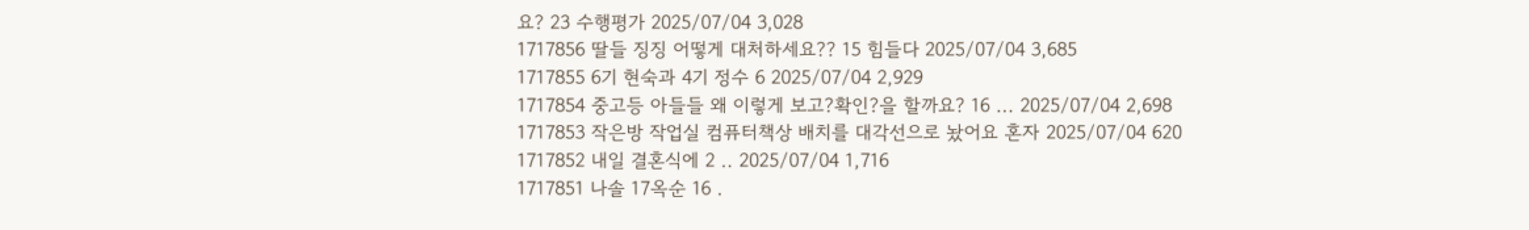요? 23 수행평가 2025/07/04 3,028
1717856 딸들 징징 어떻게 대처하세요?? 15 힘들다 2025/07/04 3,685
1717855 6기 현숙과 4기 정수 6 2025/07/04 2,929
1717854 중고등 아들들 왜 이렇게 보고?확인?을 할까요? 16 ... 2025/07/04 2,698
1717853 작은방 작업실 컴퓨터책상 배치를 대각선으로 놨어요 혼자 2025/07/04 620
1717852 내일 결혼식에 2 .. 2025/07/04 1,716
1717851 나솔 17옥순 16 .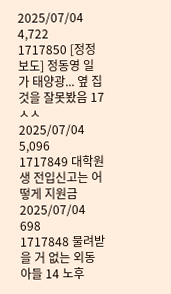2025/07/04 4,722
1717850 [정정보도] 정동영 일가 태양광... 옆 집 것을 잘못봤음 17 ㅅㅅ 2025/07/04 5,096
1717849 대학원생 전입신고는 어떻게 지원금 2025/07/04 698
1717848 물려받을 거 없는 외동 아들 14 노후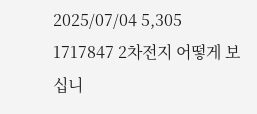2025/07/04 5,305
1717847 2차전지 어떻게 보십니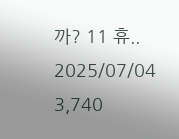까? 11 휴.. 2025/07/04 3,740